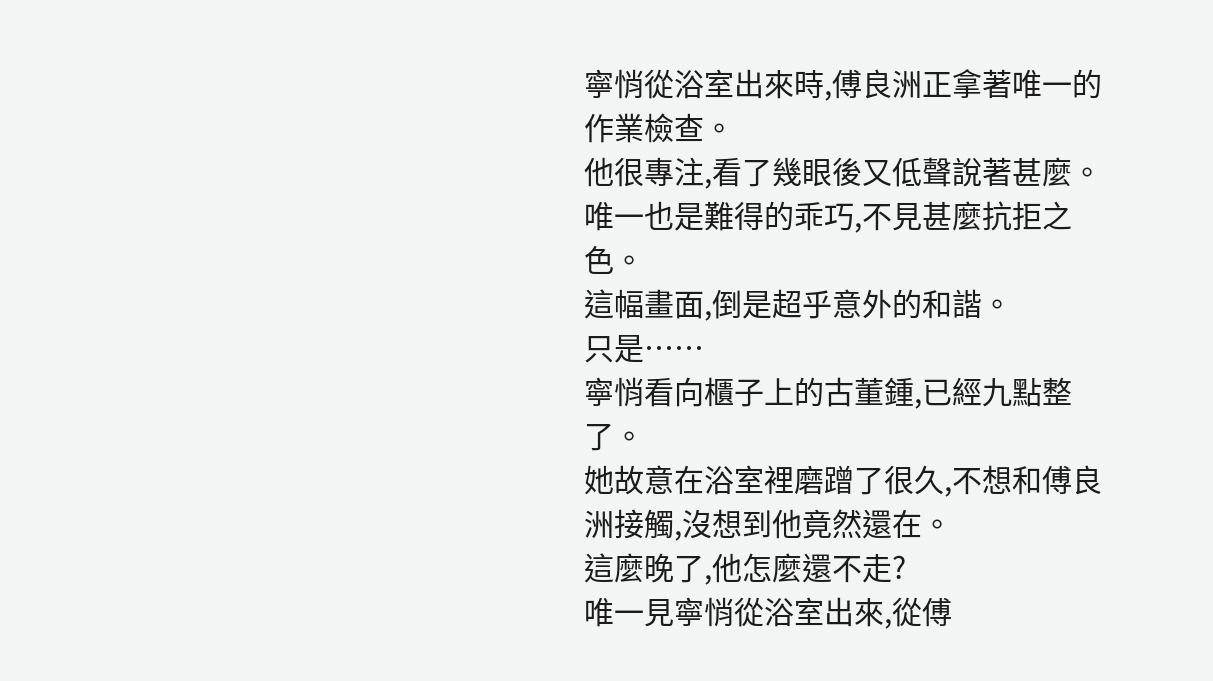寧悄從浴室出來時,傅良洲正拿著唯一的作業檢查。
他很專注,看了幾眼後又低聲說著甚麼。
唯一也是難得的乖巧,不見甚麼抗拒之色。
這幅畫面,倒是超乎意外的和諧。
只是……
寧悄看向櫃子上的古董鍾,已經九點整了。
她故意在浴室裡磨蹭了很久,不想和傅良洲接觸,沒想到他竟然還在。
這麼晚了,他怎麼還不走?
唯一見寧悄從浴室出來,從傅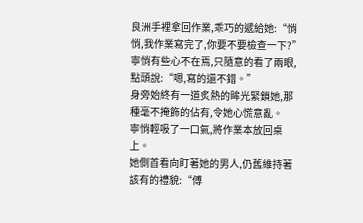良洲手裡拿回作業,乖巧的遞給她:“悄悄,我作業寫完了,你要不要檢查一下?”
寧悄有些心不在焉,只隨意的看了兩眼,點頭說:“嗯,寫的還不錯。”
身旁始終有一道炙熱的眸光緊鎖她,那種毫不掩飾的佔有,令她心慌意亂。
寧悄輕吸了一口氣,將作業本放回桌上。
她側首看向盯著她的男人,仍舊維持著該有的禮貌:“傅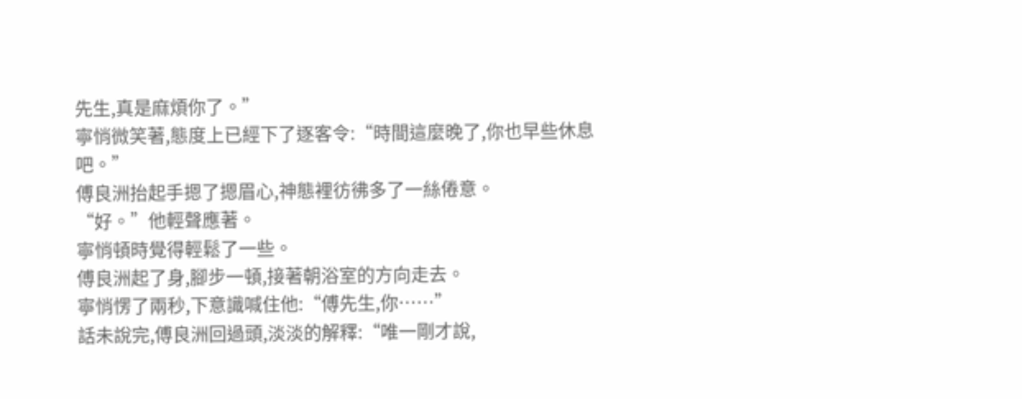先生,真是麻煩你了。”
寧悄微笑著,態度上已經下了逐客令:“時間這麼晚了,你也早些休息吧。”
傅良洲抬起手摁了摁眉心,神態裡彷彿多了一絲倦意。
“好。”他輕聲應著。
寧悄頓時覺得輕鬆了一些。
傅良洲起了身,腳步一頓,接著朝浴室的方向走去。
寧悄愣了兩秒,下意識喊住他:“傅先生,你……”
話未說完,傅良洲回過頭,淡淡的解釋:“唯一剛才說,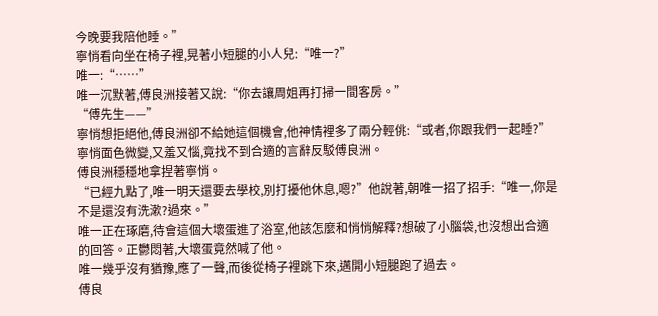今晚要我陪他睡。”
寧悄看向坐在椅子裡,晃著小短腿的小人兒:“唯一?”
唯一:“……”
唯一沉默著,傅良洲接著又說:“你去讓周姐再打掃一間客房。”
“傅先生——”
寧悄想拒絕他,傅良洲卻不給她這個機會,他神情裡多了兩分輕佻:“或者,你跟我們一起睡?”
寧悄面色微變,又羞又惱,竟找不到合適的言辭反駁傅良洲。
傅良洲穩穩地拿捏著寧悄。
“已經九點了,唯一明天還要去學校,別打擾他休息,嗯?”他說著,朝唯一招了招手:“唯一,你是不是還沒有洗漱?過來。”
唯一正在琢磨,待會這個大壞蛋進了浴室,他該怎麼和悄悄解釋?想破了小腦袋,也沒想出合適的回答。正鬱悶著,大壞蛋竟然喊了他。
唯一幾乎沒有猶豫,應了一聲,而後從椅子裡跳下來,邁開小短腿跑了過去。
傅良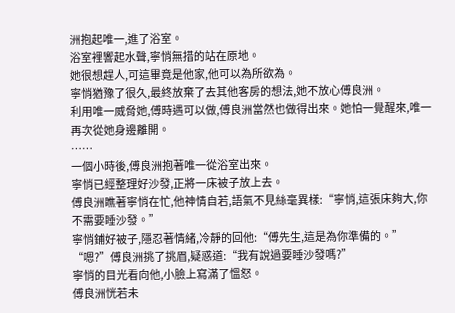洲抱起唯一,進了浴室。
浴室裡響起水聲,寧悄無措的站在原地。
她很想趕人,可這畢竟是他家,他可以為所欲為。
寧悄猶豫了很久,最終放棄了去其他客房的想法,她不放心傅良洲。
利用唯一威脅她,傅時遇可以做,傅良洲當然也做得出來。她怕一覺醒來,唯一再次從她身邊離開。
……
一個小時後,傅良洲抱著唯一從浴室出來。
寧悄已經整理好沙發,正將一床被子放上去。
傅良洲瞧著寧悄在忙,他神情自若,語氣不見絲毫異樣:“寧悄,這張床夠大,你不需要睡沙發。”
寧悄鋪好被子,隱忍著情緒,冷靜的回他:“傅先生,這是為你準備的。”
“嗯?”傅良洲挑了挑眉,疑惑道:“我有說過要睡沙發嗎?”
寧悄的目光看向他,小臉上寫滿了慍怒。
傅良洲恍若未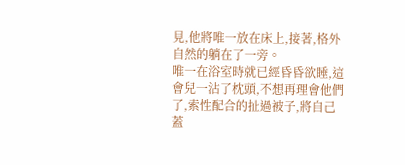見,他將唯一放在床上,接著,格外自然的躺在了一旁。
唯一在浴室時就已經昏昏欲睡,這會兒一沾了枕頭,不想再理會他們了,索性配合的扯過被子,將自己蓋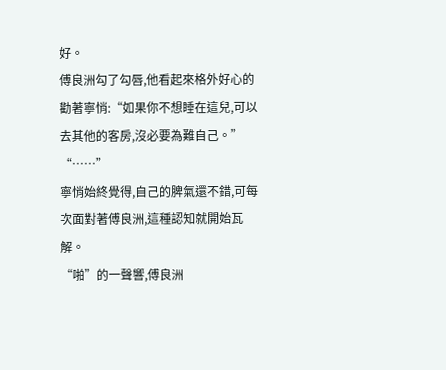好。
傅良洲勾了勾唇,他看起來格外好心的勸著寧悄:“如果你不想睡在這兒,可以去其他的客房,沒必要為難自己。”
“……”
寧悄始終覺得,自己的脾氣還不錯,可每次面對著傅良洲,這種認知就開始瓦解。
“啪”的一聲響,傅良洲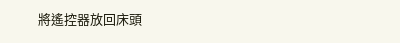將遙控器放回床頭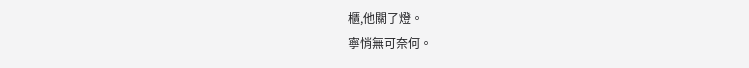櫃,他關了燈。
寧悄無可奈何。